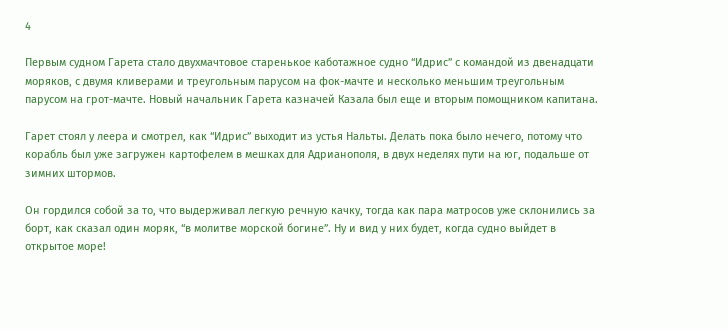4

Первым судном Гарета стало двухмачтовое старенькое каботажное судно “Идрис” с командой из двенадцати моряков, с двумя кливерами и треугольным парусом на фок-мачте и несколько меньшим треугольным парусом на грот-мачте. Новый начальник Гарета казначей Казала был еще и вторым помощником капитана.

Гарет стоял у леера и смотрел, как “Идрис” выходит из устья Нальты. Делать пока было нечего, потому что корабль был уже загружен картофелем в мешках для Адрианополя, в двух неделях пути на юг, подальше от зимних штормов.

Он гордился собой за то, что выдерживал легкую речную качку, тогда как пара матросов уже склонились за борт, как сказал один моряк, “в молитве морской богине”. Ну и вид у них будет, когда судно выйдет в открытое море!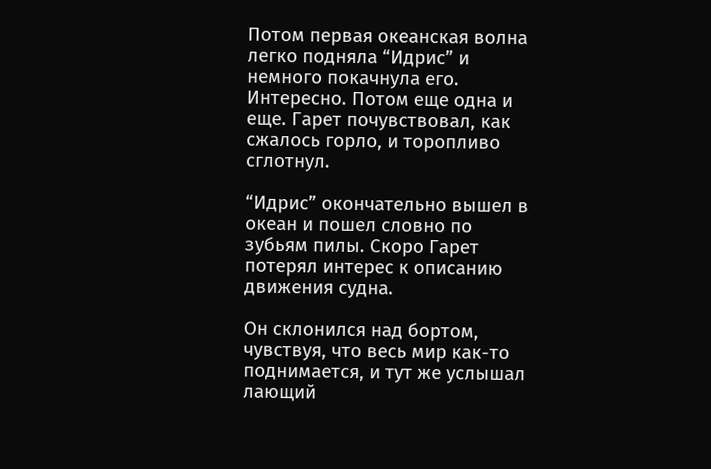Потом первая океанская волна легко подняла “Идрис” и немного покачнула его. Интересно. Потом еще одна и еще. Гарет почувствовал, как сжалось горло, и торопливо сглотнул.

“Идрис” окончательно вышел в океан и пошел словно по зубьям пилы. Скоро Гарет потерял интерес к описанию движения судна.

Он склонился над бортом, чувствуя, что весь мир как-то поднимается, и тут же услышал лающий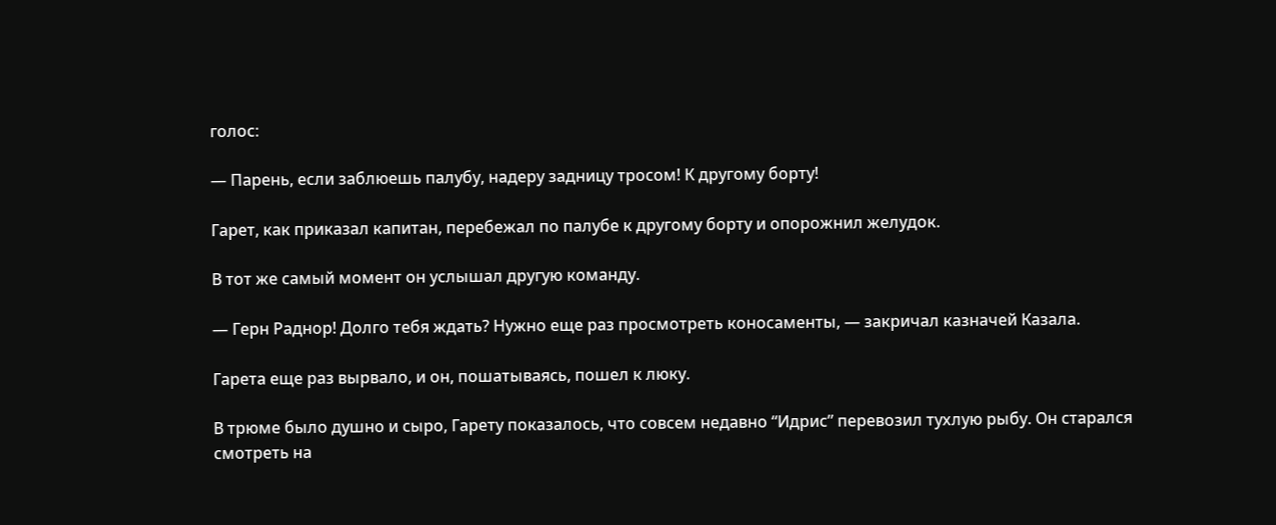голос:

— Парень, если заблюешь палубу, надеру задницу тросом! К другому борту!

Гарет, как приказал капитан, перебежал по палубе к другому борту и опорожнил желудок.

В тот же самый момент он услышал другую команду.

— Герн Раднор! Долго тебя ждать? Нужно еще раз просмотреть коносаменты, — закричал казначей Казала.

Гарета еще раз вырвало, и он, пошатываясь, пошел к люку.

В трюме было душно и сыро, Гарету показалось, что совсем недавно “Идрис” перевозил тухлую рыбу. Он старался смотреть на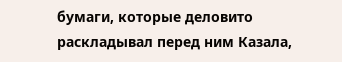бумаги, которые деловито раскладывал перед ним Казала,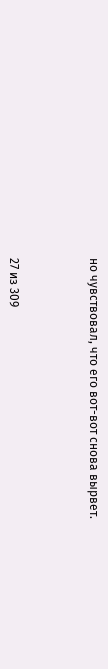но чувствовал, что его вот-вот снова вырвет.



27 из 309